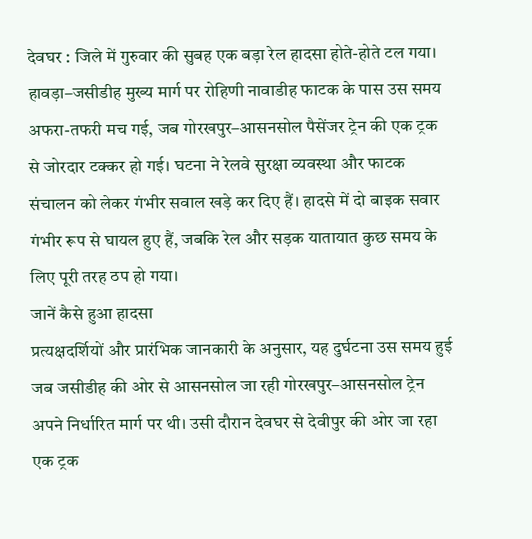देवघर : जिले में गुरुवार की सुबह एक बड़ा रेल हादसा होते-होते टल गया। हावड़ा–जसीडीह मुख्य मार्ग पर रोहिणी नावाडीह फाटक के पास उस समय अफरा-तफरी मच गई, जब गोरखपुर–आसनसोल पैसेंजर ट्रेन की एक ट्रक से जोरदार टक्कर हो गई। घटना ने रेलवे सुरक्षा व्यवस्था और फाटक संचालन को लेकर गंभीर सवाल खड़े कर दिए हैं। हादसे में दो बाइक सवार गंभीर रूप से घायल हुए हैं, जबकि रेल और सड़क यातायात कुछ समय के लिए पूरी तरह ठप हो गया।
जानें कैसे हुआ हादसा
प्रत्यक्षदर्शियों और प्रारंभिक जानकारी के अनुसार, यह दुर्घटना उस समय हुई जब जसीडीह की ओर से आसनसोल जा रही गोरखपुर–आसनसोल ट्रेन अपने निर्धारित मार्ग पर थी। उसी दौरान देवघर से देवीपुर की ओर जा रहा एक ट्रक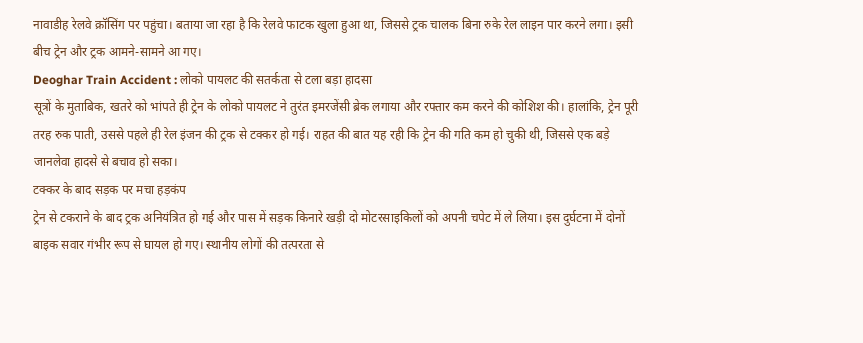नावाडीह रेलवे क्रॉसिंग पर पहुंचा। बताया जा रहा है कि रेलवे फाटक खुला हुआ था, जिससे ट्रक चालक बिना रुके रेल लाइन पार करने लगा। इसी बीच ट्रेन और ट्रक आमने-सामने आ गए।
Deoghar Train Accident : लोको पायलट की सतर्कता से टला बड़ा हादसा
सूत्रों के मुताबिक, खतरे को भांपते ही ट्रेन के लोको पायलट ने तुरंत इमरजेंसी ब्रेक लगाया और रफ्तार कम करने की कोशिश की। हालांकि, ट्रेन पूरी तरह रुक पाती, उससे पहले ही रेल इंजन की ट्रक से टक्कर हो गई। राहत की बात यह रही कि ट्रेन की गति कम हो चुकी थी, जिससे एक बड़े जानलेवा हादसे से बचाव हो सका।
टक्कर के बाद सड़क पर मचा हड़कंप
ट्रेन से टकराने के बाद ट्रक अनियंत्रित हो गई और पास में सड़क किनारे खड़ी दो मोटरसाइकिलों को अपनी चपेट में ले लिया। इस दुर्घटना में दोनों बाइक सवार गंभीर रूप से घायल हो गए। स्थानीय लोगों की तत्परता से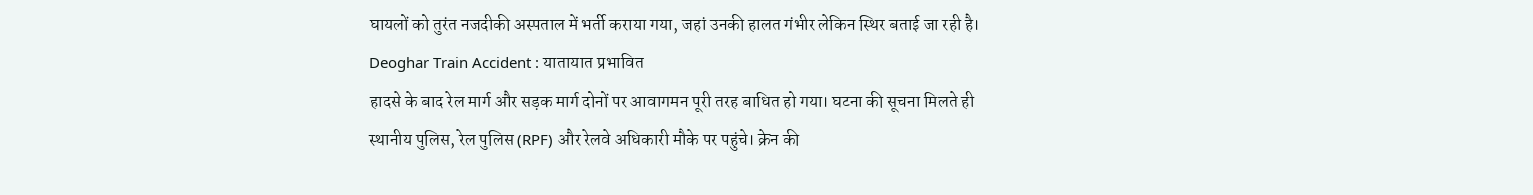घायलों को तुरंत नजदीकी अस्पताल में भर्ती कराया गया, जहां उनकी हालत गंभीर लेकिन स्थिर बताई जा रही है।
Deoghar Train Accident : यातायात प्रभावित
हादसे के बाद रेल मार्ग और सड़क मार्ग दोनों पर आवागमन पूरी तरह बाधित हो गया। घटना की सूचना मिलते ही स्थानीय पुलिस, रेल पुलिस (RPF) और रेलवे अधिकारी मौके पर पहुंचे। क्रेन की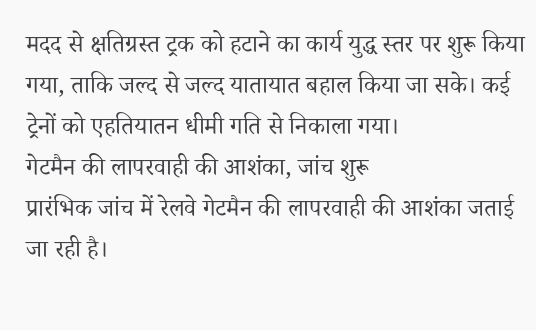मदद से क्षतिग्रस्त ट्रक को हटाने का कार्य युद्ध स्तर पर शुरू किया गया, ताकि जल्द से जल्द यातायात बहाल किया जा सके। कई ट्रेनों को एहतियातन धीमी गति से निकाला गया।
गेटमैन की लापरवाही की आशंका, जांच शुरू
प्रारंभिक जांच में रेलवे गेटमैन की लापरवाही की आशंका जताई जा रही है।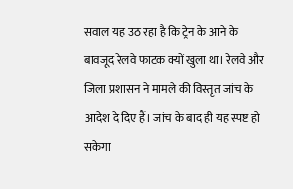सवाल यह उठ रहा है कि ट्रेन के आने के बावजूद रेलवे फाटक क्यों खुला था। रेलवे और जिला प्रशासन ने मामले की विस्तृत जांच के आदेश दे दिए हैं। जांच के बाद ही यह स्पष्ट हो सकेगा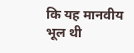कि यह मानवीय भूल थी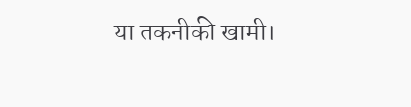या तकनीकी खामी।